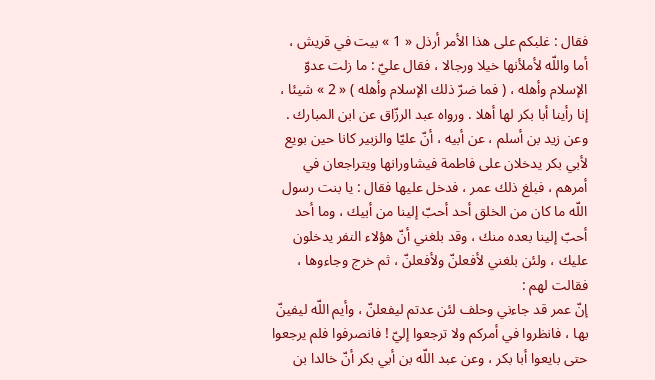فقال : غلبكم على هذا الأمر أرذل « 1 » بيت في قريش ، أما واللّه لأملأنها خيلا ورجالا ، فقال عليّ : ما زلت عدوّ الإسلام وأهله ، ( فما ضرّ ذلك الإسلام وأهله ) « 2 » شيئا ، إنا رأينا أبا بكر لها أهلا . ورواه عبد الرزّاق عن ابن المبارك .
وعن زيد بن أسلم ، عن أبيه ، أنّ عليّا والزبير كانا حين بويع لأبي بكر يدخلان على فاطمة فيشاورانها ويتراجعان في أمرهم ، فبلغ ذلك عمر ، فدخل عليها فقال : يا بنت رسول اللّه ما كان من الخلق أحد أحبّ إلينا من أبيك ، وما أحد أحبّ إلينا بعده منك ، وقد بلغني أنّ هؤلاء النفر يدخلون عليك ، ولئن بلغني لأفعلنّ ولأفعلنّ ، ثم خرج وجاءوها ، فقالت لهم :
إنّ عمر قد جاءني وحلف لئن عدتم ليفعلنّ ، وأيم اللّه ليفينّ بها ، فانظروا في أمركم ولا ترجعوا إليّ ! فانصرفوا فلم يرجعوا حتى بايعوا أبا بكر ، وعن عبد اللّه بن أبي بكر أنّ خالدا بن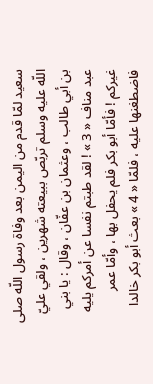سعيد لمّا قدم من اليمن بعد وفاة رسول اللّه صلى اللّه عليه وسلم تربّص ببيعته شهرين ، ولقي عليّ بن أبي طالب ، وعثمان بن عفّان ، وقال : يا بني عبد مناف « 3 » ! لقد طبتم نفسا عن أمركم يليه غيركم ! فأمّا أبو بكر فلم يحفل بها ، وأمّا عمر فاضطغنها عليه ، فلمّا « 4 » بعث أبو بكر خالدا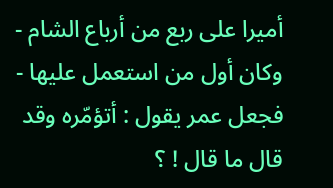أميرا على ربع من أرباع الشام - وكان أول من استعمل عليها - فجعل عمر يقول : أتؤمّره وقد قال ما قال ! ؟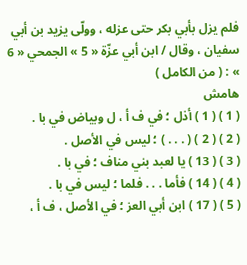فلم يزل بأبي بكر حتى عزله ، وولّى يزيد بن أبي سفيان ، وقال / ابن أبي عزّة « 5 » الجمحي « 6 » : ( من الكامل )
هامش
( 1 ) ( 1 ) أذل ؛ في ف أ ، ل وبياض في با .
( 2 ) ( 2 ) ( . . . ) ؛ ليس في الأصل .
( 3 ) ( 13 ) يا لعبد بني مناف ؛ في با .
( 4 ) ( 14 ) فأما . . . فلما ؛ ليس في با .
( 5 ) ( 17 ) ابن أبي العز ؛ في الأصل ، ف أ ،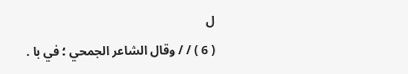ل
( 6 ) / / وقال الشاعر الجمحي ؛ في با .